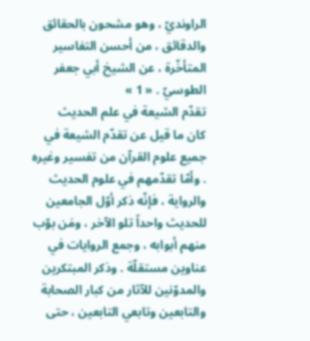الراونديّ ، وهو مشحون بالحقائق والدقائق ، من أحسن التفاسير المتأخّرة ، عن الشيخ أبي جعفر الطوسيّ . « 1 »
تقدّم الشيعة في علم الحديث
كان ما قيل عن تقدّم الشيعة في جميع علوم القرآن من تفسير وغيره . وأمّا تقدّمهم في علوم الحديث والرواية ، فإنّه ذكر أوّل الجامعين للحديث واحداً تلو الآخر ، ومَن بوّب منهم أبوابه ، وجمع الروايات في عناوين مستقلّة . وذكر المبتكرين والمدوّنين للآثار من كبار الصحابة والتابعين وتابعي التابعين ، حتى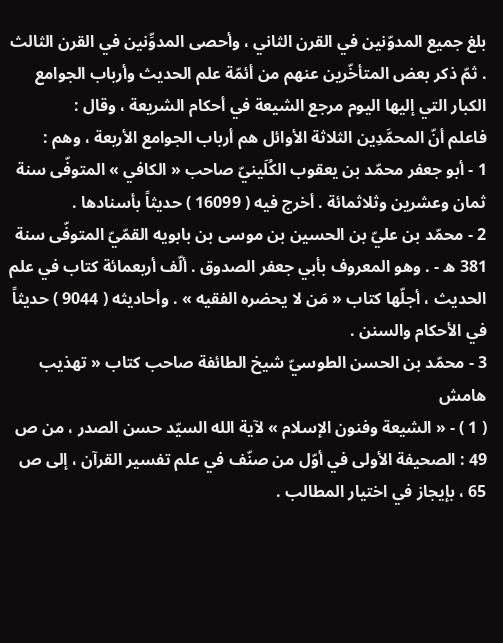بلغ جميع المدوّنين في القرن الثاني ، وأحصى المدوِّنين في القرن الثالث . ثمّ ذكر بعض المتأخّرين عنهم من أئمّة علم الحديث وأرباب الجوامع الكبار التي إليها اليوم مرجع الشيعة في أحكام الشريعة ، وقال :
فاعلم أنّ المحمَّدِين الثلاثة الأوائل هم أرباب الجوامع الأربعة ، وهم :
1 - أبو جعفر محمّد بن يعقوب الكُلَينيّ صاحب « الكافي » المتوفّى سنة ثمان وعشرين وثلاثمائة . أخرج فيه ( 16099 ) حديثاً بأسنادها .
2 - محمّد بن عليّ بن الحسين بن موسى بن بابويه القمّيّ المتوفّى سنة 381 ه - . وهو المعروف بأبي جعفر الصدوق . ألّف أربعمائة كتاب في علم الحديث ، أجلّها كتاب « مَن لا يحضره الفقيه » . وأحاديثه ( 9044 ) حديثاً في الأحكام والسنن .
3 - محمّد بن الحسن الطوسيّ شيخ الطائفة صاحب كتاب « تهذيب
هامش
( 1 ) - « الشيعة وفنون الإسلام » لآية الله السيّد حسن الصدر ، من ص 49 : الصحيفة الأولى في أوّل من صنّف في علم تفسير القرآن ، إلى ص 65 ، بإيجاز في اختيار المطالب .